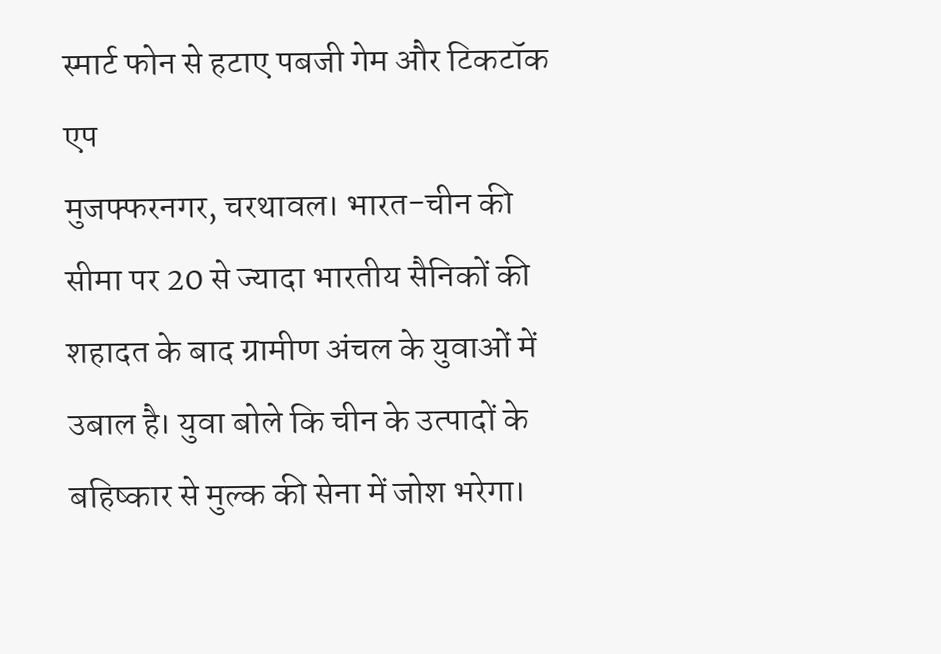स्मार्ट फोन से हटाए पबजी गेम और टिकटॉक एप
मुजफ्फरनगर, चरथावल। भारत-चीन की सीमा पर 20 से ज्यादा भारतीय सैनिकों की शहादत के बाद ग्रामीण अंचल के युवाओं में उबाल है। युवा बोले कि चीन के उत्पादों के बहिष्कार से मुल्क की सेना में जोश भरेगा।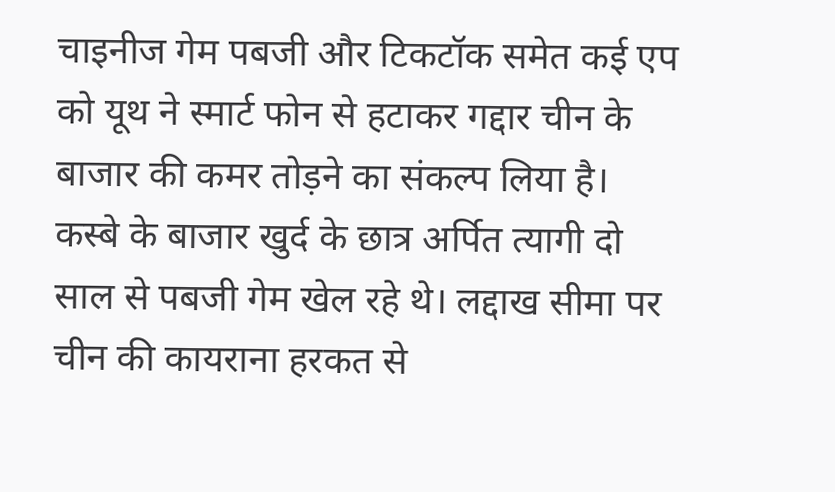चाइनीज गेम पबजी और टिकटॉक समेत कई एप को यूथ ने स्मार्ट फोन से हटाकर गद्दार चीन के बाजार की कमर तोड़ने का संकल्प लिया है।
कस्बे के बाजार खुर्द के छात्र अर्पित त्यागी दो साल से पबजी गेम खेल रहे थे। लद्दाख सीमा पर चीन की कायराना हरकत से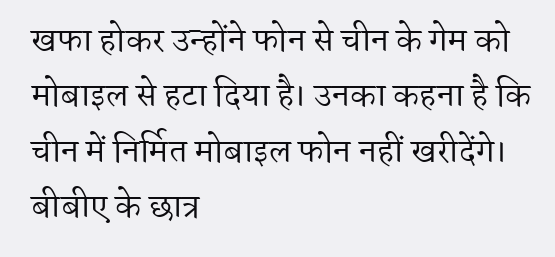खफा होकर उन्होंने फोन से चीन के गेम को मोबाइल से हटा दिया है। उनका कहना है कि चीन में निर्मित मोबाइल फोन नहीं खरीदेंगे।
बीबीए के छात्र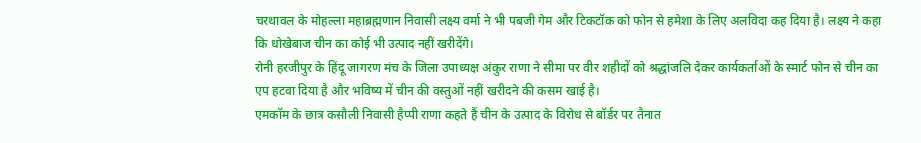चरथावल के मोहल्ला महाब्रह्मणान निवासी लक्ष्य वर्मा ने भी पबजी गेम और टिकटॉक को फोन से हमेशा के लिए अलविदा कह दिया है। लक्ष्य ने कहा कि धोखेबाज चीन का कोई भी उत्पाद नहीं खरीदेंगे।
रोनी हरजीपुर के हिंदू जागरण मंच के जिला उपाध्यक्ष अंकुर राणा ने सीमा पर वीर शहीदों को श्रद्धांजलि देकर कार्यकर्ताओं के स्मार्ट फोन से चीन का एप हटवा दिया है और भविष्य में चीन की वस्तुओं नहीं खरीदने की कसम खाई है।
एमकॉम के छात्र कसौली निवासी हैप्पी राणा कहते हैं चीन के उत्पाद के विरोध से बॉर्डर पर तैनात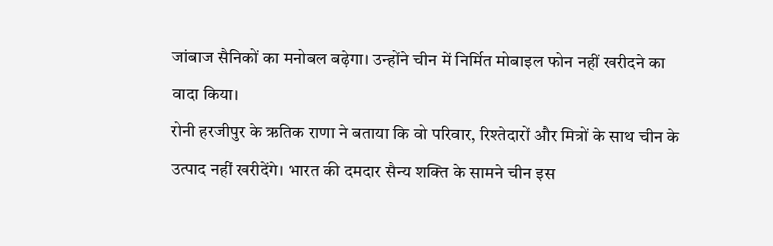जांबाज सैनिकों का मनोबल बढ़ेगा। उन्होंने चीन में निर्मित मोबाइल फोन नहीं खरीदने का वादा किया।
रोनी हरजीपुर के ऋतिक राणा ने बताया कि वो परिवार, रिश्तेदारों और मित्रों के साथ चीन के उत्पाद नहीं खरीदेंगे। भारत की दमदार सैन्य शक्ति के सामने चीन इस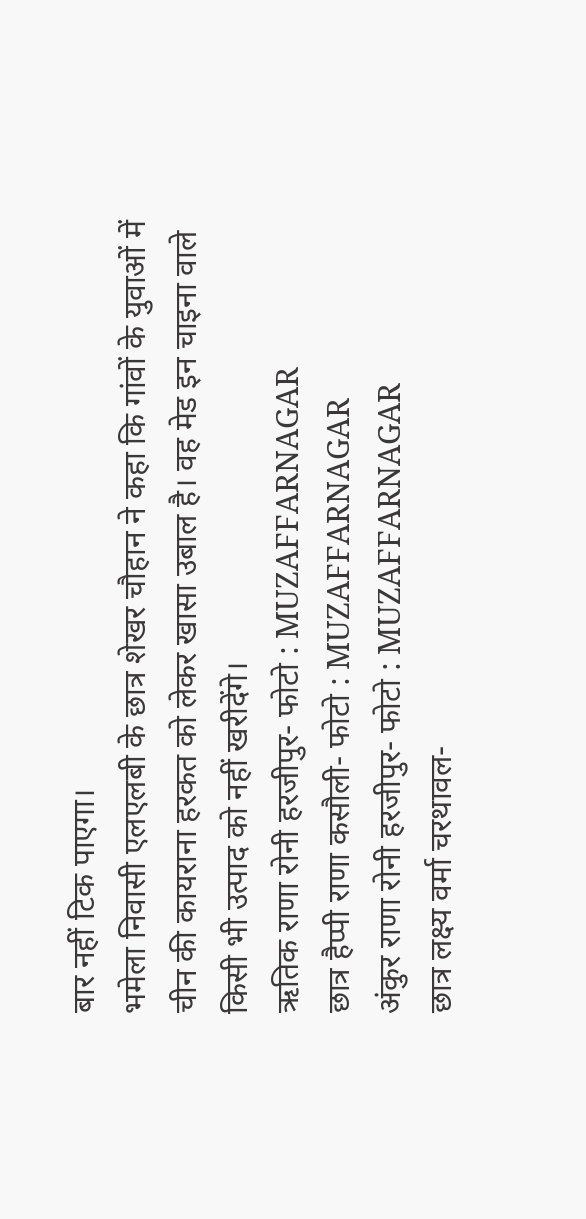बार नहीं टिक पाएगा।
भमेला निवासी एलएलबी के छात्र शेखर चौहान ने कहा कि गांवों के युवाओं में चीन की कायराना हरकत को लेकर खासा उबाल है। वह मेड इन चाइना वाले किसी भी उत्पाद को नहीं खरीदेंगे।
ऋतिक राणा रोनी हरजीपुर- फोटो : MUZAFFARNAGAR
छात्र हैप्पी राणा कसौली- फोटो : MUZAFFARNAGAR
अंकुर राणा रोनी हरजीपुर- फोटो : MUZAFFARNAGAR
छात्र लक्ष्य वर्मा चरथावल-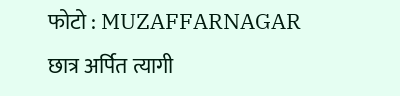फोटो : MUZAFFARNAGAR
छात्र अर्पित त्यागी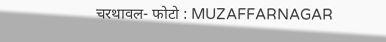चरथावल- फोटो : MUZAFFARNAGAR